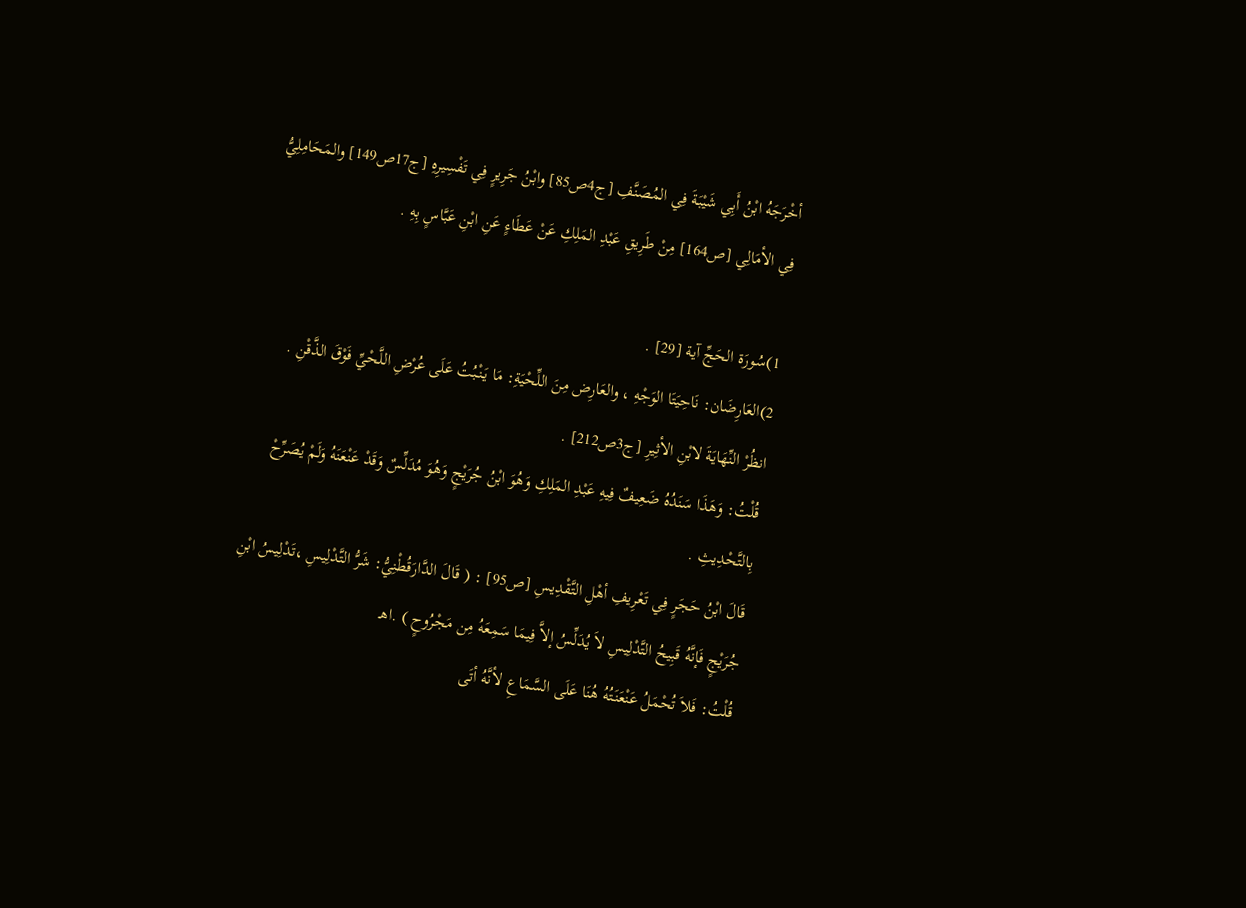أخْرَجَهُ ابْنُ أَبِي شَيْبَةَ فِي المُصَنَّفِ [ج4ص85] وابْنُ جَرِيرٍ فِي تَفْسِيرِهِ [ج17ص149] والمَحَامِلِيُّ فِي الأمَالِي [ص164] مِنْ طَرِيقِ عَبْدِ المَلِكِ عَنْ عَطَاءٍ عَنِ ابْنِ عَبَّاسٍ بِهِ .

1)سُورَة الحَجِّ آية [29] .
2)العَارِضَان: نَاحِيَتَا الوَجْهِ ، والعَارِض مِنَ اللِّحْيَةِ: مَا يَنْبُتُ عَلَى عُرْضِ اللَّحْيِّ فَوْقَ الذَّقْنِ .
انظُرْ النِّهَايَةَ لابْنِ الأثِيرِ [ج3ص212] .
قُلْتُ: وَهَذَا سَنَدُهُ ضَعِيفٌ فِيهِ عَبْدِ المَلِكِ وَهُوَ ابْنُ جُرَيْجٍ وَهُوَ مُدَلِّسٌ وَقَدْ عَنْعَنَهُ وَلَمْ يُصَرِّحْ بِالتَّحْدِيثِ .
قَالَ ابْنُ حَجَرٍ فِي تَعْرِيفِ أهْلِ التَّقْدِيسِ [ص95] : ( قَالَ الدَّارَقُطْنِيُّ: شَرُّ التَّدْلِيسِ ،تَدْلِيسُ ابْنِ جُرَيْجٍ فَإنَّهُ قَبِيحُ التَّدْلِيسِ لاَ يُدَلِّسُ إلاَّ فِيمَا سَمِعَهُ مِن مَجْرُوحٍ ) .اهـ
قُلْتُ: فَلاَ تُحْمَلُ عَنْعَنَتُهُ هُنَا عَلَى السَّمَاعِ لأنَّهُ أتَى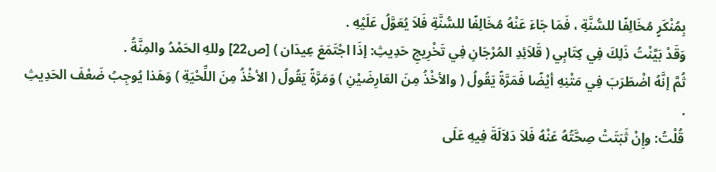بِمُنْكَرٍ مُخَالِفًا للسُّنَّةِ ، فَمَا جَاءَ عَنْهُ مُخَالِفًا للسُّنَّةِ فَلاَ يُعَوَّلُ عَلَيْهِ .
وَقَدْ بَيَّنْتُ ذَلِكَ فِي كِتَابِي ( قَلاَئِدِ المُرْجَانِ فِي تَخْرِيجِ حَدِيثِ: إذَا اجْتَمَعَ عِيدَان ) [ص22] وللهِ الحَمْدُ والمِنَّةُ .
ثُمَّ إنَّهُ اضْطَرَبَ فِي مَتْنِهِ أيْضًا فَمَرَّةً يَقُولُ ( والأخْذُ مِنَ العَارِضَيْنِ ) وَمَرَّةً يَقُولُ ( الأخْذُ مِنَ اللِّحْيَةِ ) وَهَذا يُوجِبُ ضَعْفَ الحَدِيثِ .
قُلْتُ: وإِنْ ثَبَتَتْ صِحَّتُهُ عَنْهُ فَلاَ دَلاَلَةَ فِيهِ عَلَى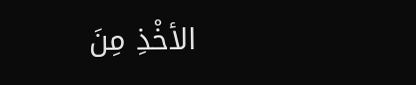الأخْذِ مِنَ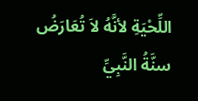اللِّحْيَةِ لأنَّهُ لاَ تُعَارَضُ سنَّةُ النَّبِيِّ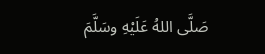صَلَّى اللهُ عَلَيْهِ وسَلَّمَ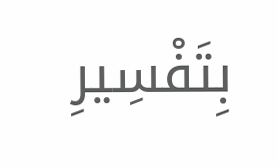بِتَفْسِيرِ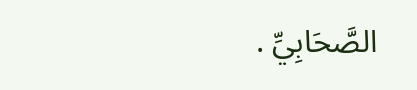الصَّحَابِيِّ .